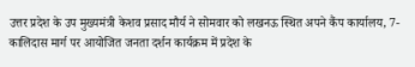उत्तर प्रदेश के उप मुख्यमंत्री केशव प्रसाद मौर्य ने सोमवार को लखनऊ स्थित अपने कैंप कार्यालय, 7-कालिदास मार्ग पर आयोजित जनता दर्शन कार्यक्रम में प्रदेश के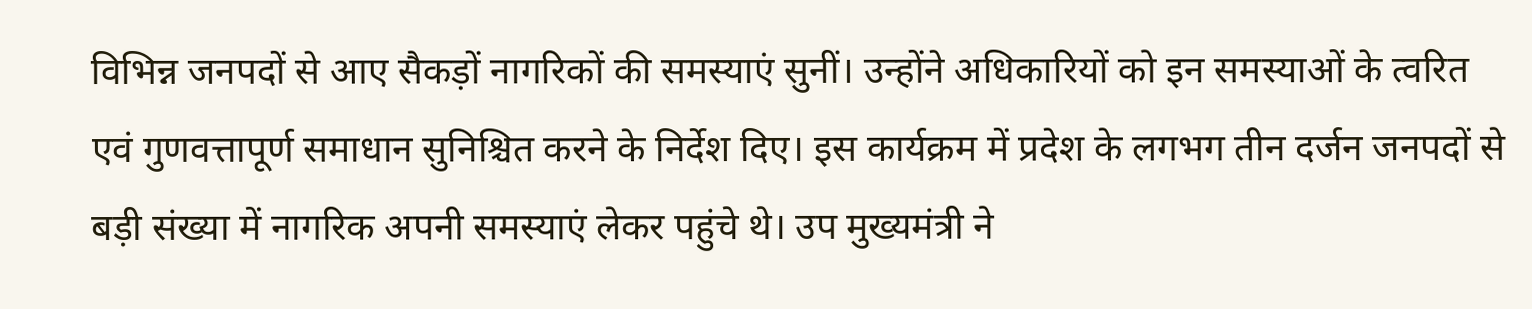विभिन्न जनपदों से आए सैकड़ों नागरिकों की समस्याएं सुनीं। उन्होंने अधिकारियों को इन समस्याओं के त्वरित एवं गुणवत्तापूर्ण समाधान सुनिश्चित करने के निर्देश दिए। इस कार्यक्रम में प्रदेश के लगभग तीन दर्जन जनपदों से बड़ी संख्या में नागरिक अपनी समस्याएं लेकर पहुंचे थे। उप मुख्यमंत्री ने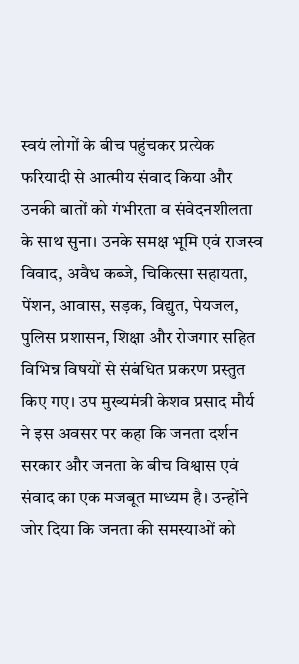स्वयं लोगों के बीच पहुंचकर प्रत्येक फरियादी से आत्मीय संवाद किया और उनकी बातों को गंभीरता व संवेदनशीलता के साथ सुना। उनके समक्ष भूमि एवं राजस्व विवाद, अवैध कब्जे, चिकित्सा सहायता, पेंशन, आवास, सड़क, विद्युत, पेयजल, पुलिस प्रशासन, शिक्षा और रोजगार सहित विभिन्न विषयों से संबंधित प्रकरण प्रस्तुत किए गए। उप मुख्यमंत्री केशव प्रसाद मौर्य ने इस अवसर पर कहा कि जनता दर्शन सरकार और जनता के बीच विश्वास एवं संवाद का एक मजबूत माध्यम है। उन्होंने जोर दिया कि जनता की समस्याओं को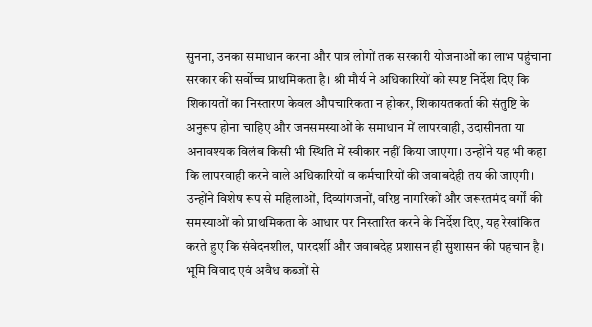सुनना, उनका समाधान करना और पात्र लोगों तक सरकारी योजनाओं का लाभ पहुंचाना सरकार की सर्वोच्च प्राथमिकता है। श्री मौर्य ने अधिकारियों को स्पष्ट निर्देश दिए कि शिकायतों का निस्तारण केवल औपचारिकता न होकर, शिकायतकर्ता की संतुष्टि के अनुरूप होना चाहिए और जनसमस्याओं के समाधान में लापरवाही, उदासीनता या अनावश्यक विलंब किसी भी स्थिति में स्वीकार नहीं किया जाएगा। उन्होंने यह भी कहा कि लापरवाही करने वाले अधिकारियों व कर्मचारियों की जवाबदेही तय की जाएगी। उन्होंने विशेष रूप से महिलाओं, दिव्यांगजनों, वरिष्ठ नागरिकों और जरूरतमंद वर्गों की समस्याओं को प्राथमिकता के आधार पर निस्तारित करने के निर्देश दिए, यह रेखांकित करते हुए कि संवेदनशील, पारदर्शी और जवाबदेह प्रशासन ही सुशासन की पहचान है। भूमि विवाद एवं अवैध कब्जों से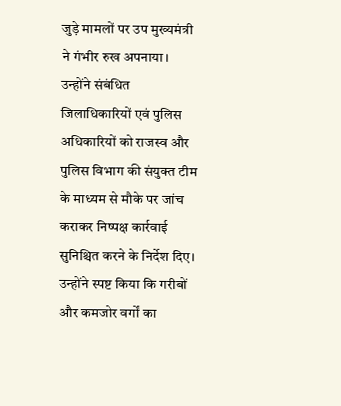जुड़े मामलों पर उप मुख्यमंत्री ने गंभीर रुख अपनाया। उन्होंने संबंधित जिलाधिकारियों एवं पुलिस अधिकारियों को राजस्व और पुलिस विभाग की संयुक्त टीम के माध्यम से मौके पर जांच कराकर निष्पक्ष कार्रवाई सुनिश्चित करने के निर्देश दिए। उन्होंने स्पष्ट किया कि गरीबों और कमजोर वर्गों का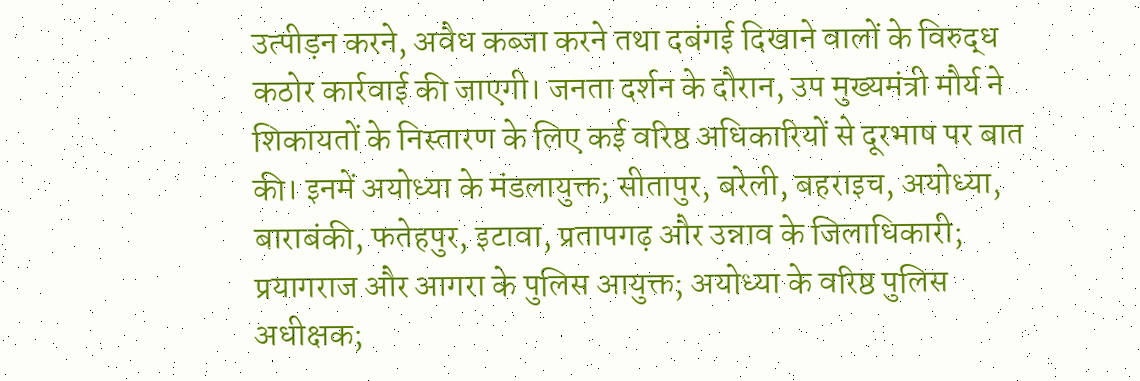उत्पीड़न करने, अवैध कब्जा करने तथा दबंगई दिखाने वालों के विरुद्ध कठोर कार्रवाई की जाएगी। जनता दर्शन के दौरान, उप मुख्यमंत्री मौर्य ने शिकायतों के निस्तारण के लिए कई वरिष्ठ अधिकारियों से दूरभाष पर बात की। इनमें अयोध्या के मंडलायुक्त; सीतापुर, बरेली, बहराइच, अयोध्या, बाराबंकी, फतेहपुर, इटावा, प्रतापगढ़ और उन्नाव के जिलाधिकारी; प्रयागराज और आगरा के पुलिस आयुक्त; अयोध्या के वरिष्ठ पुलिस अधीक्षक;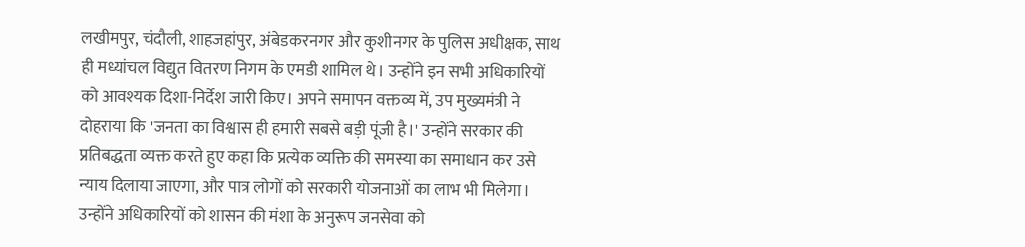लखीमपुर, चंदौली, शाहजहांपुर, अंबेडकरनगर और कुशीनगर के पुलिस अधीक्षक, साथ ही मध्यांचल विद्युत वितरण निगम के एमडी शामिल थे। उन्होंने इन सभी अधिकारियों को आवश्यक दिशा-निर्देश जारी किए। अपने समापन वक्तव्य में, उप मुख्यमंत्री ने दोहराया कि 'जनता का विश्वास ही हमारी सबसे बड़ी पूंजी है।' उन्होंने सरकार की प्रतिबद्धता व्यक्त करते हुए कहा कि प्रत्येक व्यक्ति की समस्या का समाधान कर उसे न्याय दिलाया जाएगा, और पात्र लोगों को सरकारी योजनाओं का लाभ भी मिलेगा। उन्होंने अधिकारियों को शासन की मंशा के अनुरूप जनसेवा को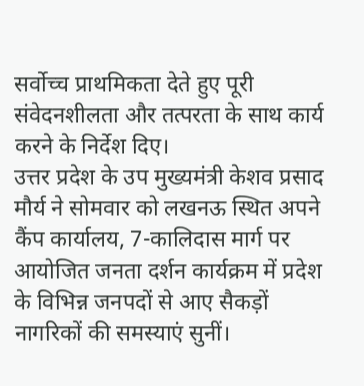सर्वोच्च प्राथमिकता देते हुए पूरी संवेदनशीलता और तत्परता के साथ कार्य करने के निर्देश दिए।
उत्तर प्रदेश के उप मुख्यमंत्री केशव प्रसाद मौर्य ने सोमवार को लखनऊ स्थित अपने कैंप कार्यालय, 7-कालिदास मार्ग पर आयोजित जनता दर्शन कार्यक्रम में प्रदेश के विभिन्न जनपदों से आए सैकड़ों नागरिकों की समस्याएं सुनीं।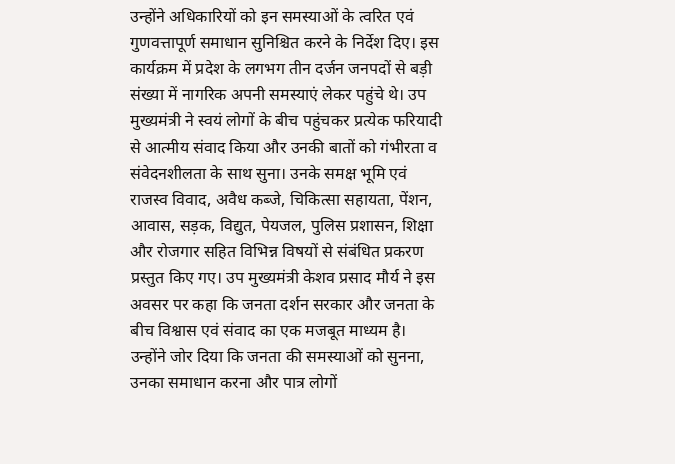उन्होंने अधिकारियों को इन समस्याओं के त्वरित एवं गुणवत्तापूर्ण समाधान सुनिश्चित करने के निर्देश दिए। इस कार्यक्रम में प्रदेश के लगभग तीन दर्जन जनपदों से बड़ी संख्या में नागरिक अपनी समस्याएं लेकर पहुंचे थे। उप मुख्यमंत्री ने स्वयं लोगों के बीच पहुंचकर प्रत्येक फरियादी से आत्मीय संवाद किया और उनकी बातों को गंभीरता व संवेदनशीलता के साथ सुना। उनके समक्ष भूमि एवं राजस्व विवाद, अवैध कब्जे, चिकित्सा सहायता, पेंशन, आवास, सड़क, विद्युत, पेयजल, पुलिस प्रशासन, शिक्षा और रोजगार सहित विभिन्न विषयों से संबंधित प्रकरण प्रस्तुत किए गए। उप मुख्यमंत्री केशव प्रसाद मौर्य ने इस अवसर पर कहा कि जनता दर्शन सरकार और जनता के बीच विश्वास एवं संवाद का एक मजबूत माध्यम है। उन्होंने जोर दिया कि जनता की समस्याओं को सुनना, उनका समाधान करना और पात्र लोगों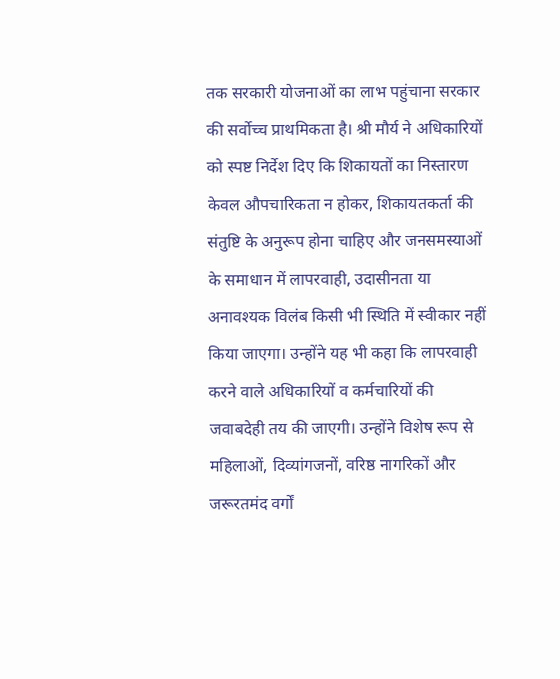तक सरकारी योजनाओं का लाभ पहुंचाना सरकार की सर्वोच्च प्राथमिकता है। श्री मौर्य ने अधिकारियों को स्पष्ट निर्देश दिए कि शिकायतों का निस्तारण केवल औपचारिकता न होकर, शिकायतकर्ता की संतुष्टि के अनुरूप होना चाहिए और जनसमस्याओं के समाधान में लापरवाही, उदासीनता या अनावश्यक विलंब किसी भी स्थिति में स्वीकार नहीं किया जाएगा। उन्होंने यह भी कहा कि लापरवाही करने वाले अधिकारियों व कर्मचारियों की जवाबदेही तय की जाएगी। उन्होंने विशेष रूप से महिलाओं, दिव्यांगजनों, वरिष्ठ नागरिकों और जरूरतमंद वर्गों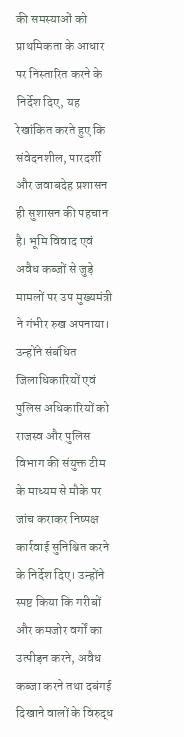की समस्याओं को प्राथमिकता के आधार पर निस्तारित करने के निर्देश दिए, यह रेखांकित करते हुए कि संवेदनशील, पारदर्शी और जवाबदेह प्रशासन ही सुशासन की पहचान है। भूमि विवाद एवं अवैध कब्जों से जुड़े मामलों पर उप मुख्यमंत्री ने गंभीर रुख अपनाया। उन्होंने संबंधित जिलाधिकारियों एवं पुलिस अधिकारियों को राजस्व और पुलिस विभाग की संयुक्त टीम के माध्यम से मौके पर जांच कराकर निष्पक्ष कार्रवाई सुनिश्चित करने के निर्देश दिए। उन्होंने स्पष्ट किया कि गरीबों और कमजोर वर्गों का उत्पीड़न करने, अवैध कब्जा करने तथा दबंगई दिखाने वालों के विरुद्ध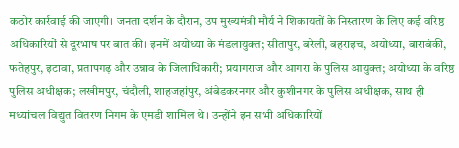कठोर कार्रवाई की जाएगी। जनता दर्शन के दौरान, उप मुख्यमंत्री मौर्य ने शिकायतों के निस्तारण के लिए कई वरिष्ठ अधिकारियों से दूरभाष पर बात की। इनमें अयोध्या के मंडलायुक्त; सीतापुर, बरेली, बहराइच, अयोध्या, बाराबंकी, फतेहपुर, इटावा, प्रतापगढ़ और उन्नाव के जिलाधिकारी; प्रयागराज और आगरा के पुलिस आयुक्त; अयोध्या के वरिष्ठ पुलिस अधीक्षक; लखीमपुर, चंदौली, शाहजहांपुर, अंबेडकरनगर और कुशीनगर के पुलिस अधीक्षक, साथ ही मध्यांचल विद्युत वितरण निगम के एमडी शामिल थे। उन्होंने इन सभी अधिकारियों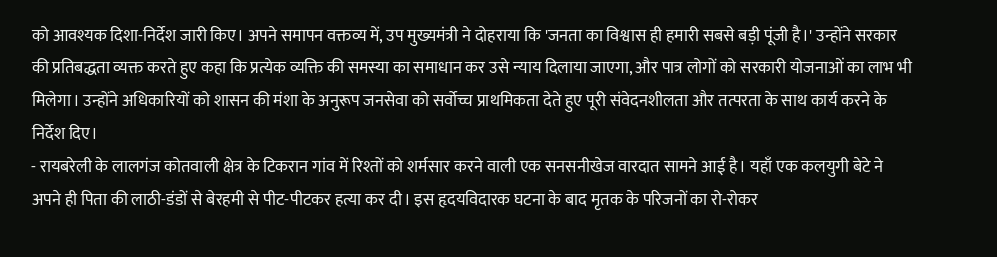को आवश्यक दिशा-निर्देश जारी किए। अपने समापन वक्तव्य में, उप मुख्यमंत्री ने दोहराया कि 'जनता का विश्वास ही हमारी सबसे बड़ी पूंजी है।' उन्होंने सरकार की प्रतिबद्धता व्यक्त करते हुए कहा कि प्रत्येक व्यक्ति की समस्या का समाधान कर उसे न्याय दिलाया जाएगा, और पात्र लोगों को सरकारी योजनाओं का लाभ भी मिलेगा। उन्होंने अधिकारियों को शासन की मंशा के अनुरूप जनसेवा को सर्वोच्च प्राथमिकता देते हुए पूरी संवेदनशीलता और तत्परता के साथ कार्य करने के निर्देश दिए।
- रायबरेली के लालगंज कोतवाली क्षेत्र के टिकरान गांव में रिश्तों को शर्मसार करने वाली एक सनसनीखेज वारदात सामने आई है। यहाँ एक कलयुगी बेटे ने अपने ही पिता की लाठी-डंडों से बेरहमी से पीट-पीटकर हत्या कर दी। इस हृदयविदारक घटना के बाद मृतक के परिजनों का रो-रोकर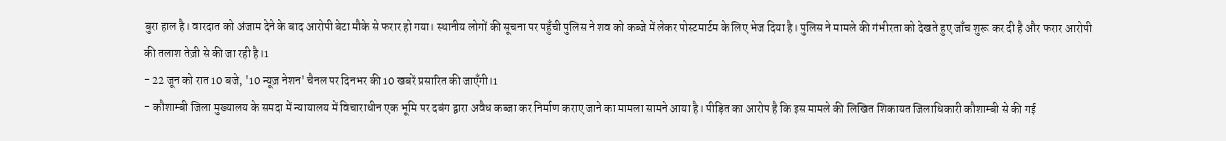बुरा हाल है। वारदात को अंजाम देने के बाद आरोपी बेटा मौके से फरार हो गया। स्थानीय लोगों की सूचना पर पहुँची पुलिस ने शव को कब्जे में लेकर पोस्टमार्टम के लिए भेज दिया है। पुलिस ने मामले की गंभीरता को देखते हुए जाँच शुरू कर दी है और फरार आरोपी की तलाश तेज़ी से की जा रही है।1
- 22 जून को रात 10 बजे, '10 न्यूज़ नेशन' चैनल पर दिनभर की 10 खबरें प्रसारित की जाएँगी।1
- कौशाम्बी जिला मुख्यालय के समदा में न्यायालय में विचाराधीन एक भूमि पर दबंग द्वारा अवैध कब्जा कर निर्माण कराए जाने का मामला सामने आया है। पीड़ित का आरोप है कि इस मामले की लिखित शिकायत जिलाधिकारी कौशाम्बी से की गई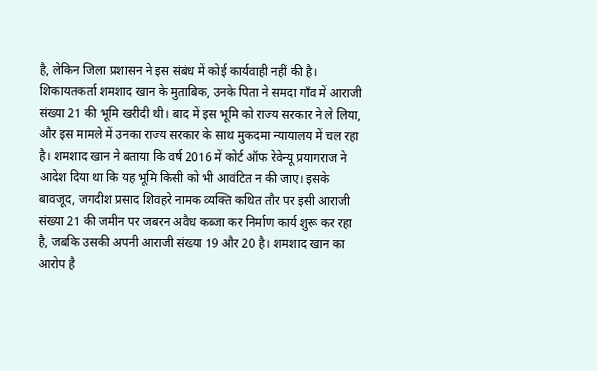है, लेकिन जिला प्रशासन ने इस संबंध में कोई कार्यवाही नहीं की है। शिकायतकर्ता शमशाद खान के मुताबिक, उनके पिता ने समदा गाँव में आराजी संख्या 21 की भूमि खरीदी थी। बाद में इस भूमि को राज्य सरकार ने ले लिया, और इस मामले में उनका राज्य सरकार के साथ मुकदमा न्यायालय में चल रहा है। शमशाद खान ने बताया कि वर्ष 2016 में कोर्ट ऑफ रेवेन्यू प्रयागराज ने आदेश दिया था कि यह भूमि किसी को भी आवंटित न की जाए। इसके बावजूद, जगदीश प्रसाद शिवहरे नामक व्यक्ति कथित तौर पर इसी आराजी संख्या 21 की जमीन पर जबरन अवैध कब्जा कर निर्माण कार्य शुरू कर रहा है, जबकि उसकी अपनी आराजी संख्या 19 और 20 है। शमशाद खान का आरोप है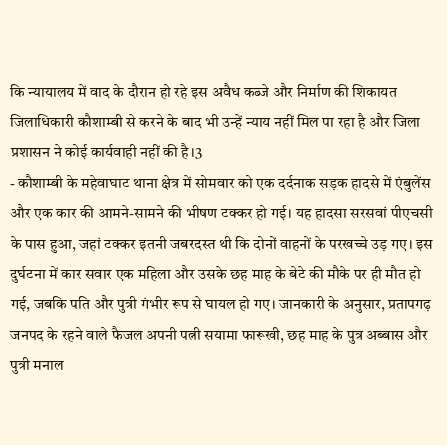कि न्यायालय में वाद के दौरान हो रहे इस अवैध कब्जे और निर्माण की शिकायत जिलाधिकारी कौशाम्बी से करने के बाद भी उन्हें न्याय नहीं मिल पा रहा है और जिला प्रशासन ने कोई कार्यवाही नहीं की है।3
- कौशाम्बी के महेवाघाट थाना क्षेत्र में सोमवार को एक दर्दनाक सड़क हादसे में एंबुलेंस और एक कार की आमने-सामने की भीषण टक्कर हो गई। यह हादसा सरसवां पीएचसी के पास हुआ, जहां टक्कर इतनी जबरदस्त थी कि दोनों वाहनों के परखच्चे उड़ गए। इस दुर्घटना में कार सवार एक महिला और उसके छह माह के बेटे की मौके पर ही मौत हो गई, जबकि पति और पुत्री गंभीर रूप से घायल हो गए। जानकारी के अनुसार, प्रतापगढ़ जनपद के रहने वाले फैजल अपनी पत्नी सयामा फारूखी, छह माह के पुत्र अब्बास और पुत्री मनाल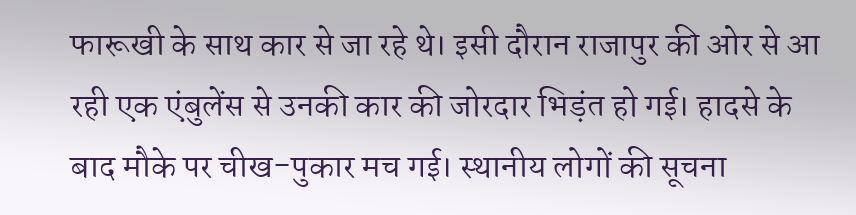फारूखी के साथ कार से जा रहे थे। इसी दौरान राजापुर की ओर से आ रही एक एंबुलेंस से उनकी कार की जोरदार भिड़ंत हो गई। हादसे के बाद मौके पर चीख-पुकार मच गई। स्थानीय लोगों की सूचना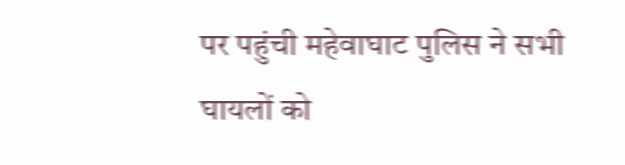पर पहुंची महेवाघाट पुलिस ने सभी घायलों को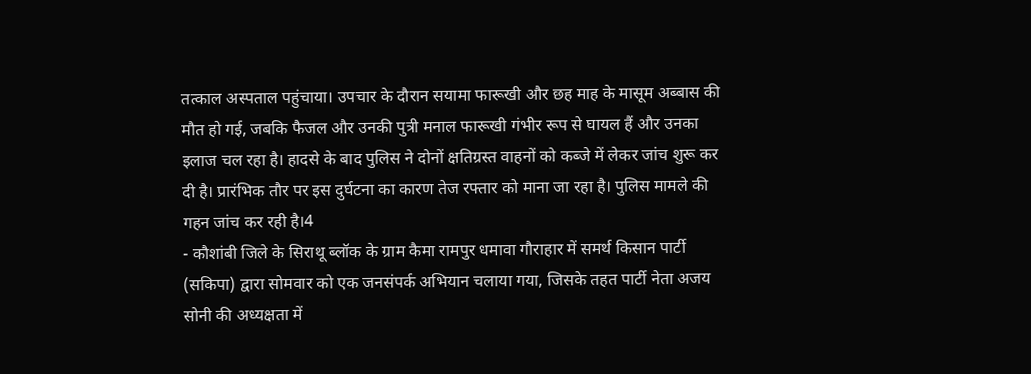तत्काल अस्पताल पहुंचाया। उपचार के दौरान सयामा फारूखी और छह माह के मासूम अब्बास की मौत हो गई, जबकि फैजल और उनकी पुत्री मनाल फारूखी गंभीर रूप से घायल हैं और उनका इलाज चल रहा है। हादसे के बाद पुलिस ने दोनों क्षतिग्रस्त वाहनों को कब्जे में लेकर जांच शुरू कर दी है। प्रारंभिक तौर पर इस दुर्घटना का कारण तेज रफ्तार को माना जा रहा है। पुलिस मामले की गहन जांच कर रही है।4
- कौशांबी जिले के सिराथू ब्लॉक के ग्राम कैमा रामपुर धमावा गौराहार में समर्थ किसान पार्टी (सकिपा) द्वारा सोमवार को एक जनसंपर्क अभियान चलाया गया, जिसके तहत पार्टी नेता अजय सोनी की अध्यक्षता में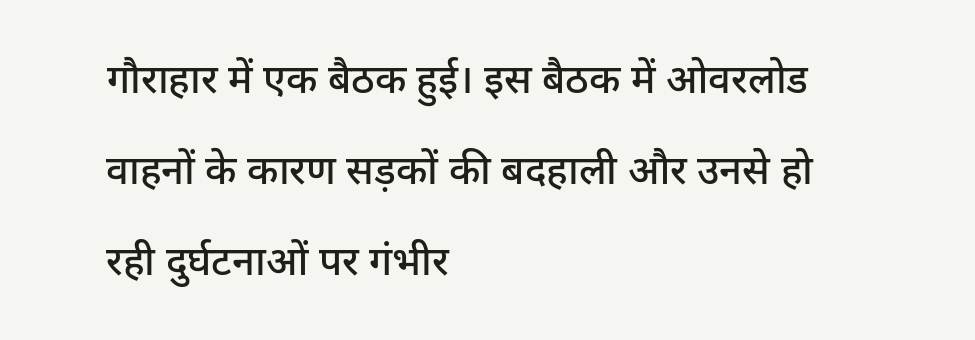गौराहार में एक बैठक हुई। इस बैठक में ओवरलोड वाहनों के कारण सड़कों की बदहाली और उनसे हो रही दुर्घटनाओं पर गंभीर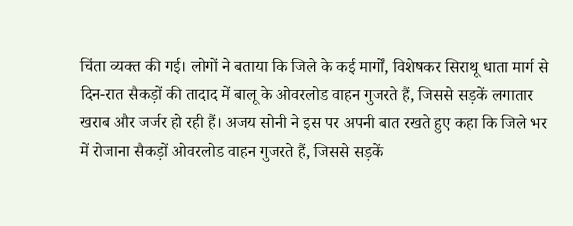चिंता व्यक्त की गई। लोगों ने बताया कि जिले के कई मार्गों, विशेषकर सिराथू धाता मार्ग से दिन-रात सैकड़ों की तादाद में बालू के ओवरलोड वाहन गुजरते हैं, जिससे सड़कें लगातार खराब और जर्जर हो रही हैं। अजय सोनी ने इस पर अपनी बात रखते हुए कहा कि जिले भर में रोजाना सैकड़ों ओवरलोड वाहन गुजरते हैं, जिससे सड़कें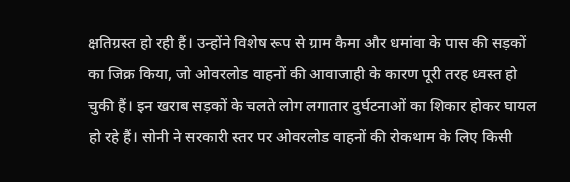क्षतिग्रस्त हो रही हैं। उन्होंने विशेष रूप से ग्राम कैमा और धमांवा के पास की सड़कों का जिक्र किया, जो ओवरलोड वाहनों की आवाजाही के कारण पूरी तरह ध्वस्त हो चुकी हैं। इन खराब सड़कों के चलते लोग लगातार दुर्घटनाओं का शिकार होकर घायल हो रहे हैं। सोनी ने सरकारी स्तर पर ओवरलोड वाहनों की रोकथाम के लिए किसी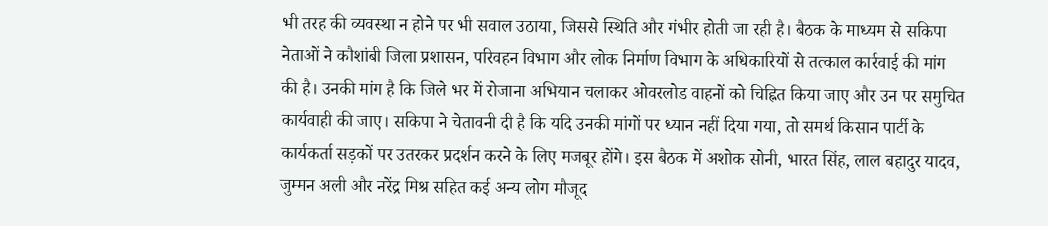भी तरह की व्यवस्था न होने पर भी सवाल उठाया, जिससे स्थिति और गंभीर होती जा रही है। बैठक के माध्यम से सकिपा नेताओं ने कौशांबी जिला प्रशासन, परिवहन विभाग और लोक निर्माण विभाग के अधिकारियों से तत्काल कार्रवाई की मांग की है। उनकी मांग है कि जिले भर में रोजाना अभियान चलाकर ओवरलोड वाहनों को चिह्नित किया जाए और उन पर समुचित कार्यवाही की जाए। सकिपा ने चेतावनी दी है कि यदि उनकी मांगों पर ध्यान नहीं दिया गया, तो समर्थ किसान पार्टी के कार्यकर्ता सड़कों पर उतरकर प्रदर्शन करने के लिए मजबूर होंगे। इस बैठक में अशोक सोनी, भारत सिंह, लाल बहादुर यादव, जुम्मन अली और नरेंद्र मिश्र सहित कई अन्य लोग मौजूद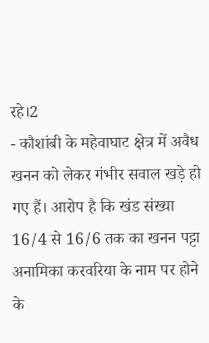रहे।2
- कौशांबी के महेवाघाट क्षेत्र में अवैध खनन को लेकर गंभीर सवाल खड़े हो गए हैं। आरोप है कि खंड संख्या 16/4 से 16/6 तक का खनन पट्टा अनामिका करवरिया के नाम पर होने के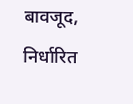बावजूद, निर्धारित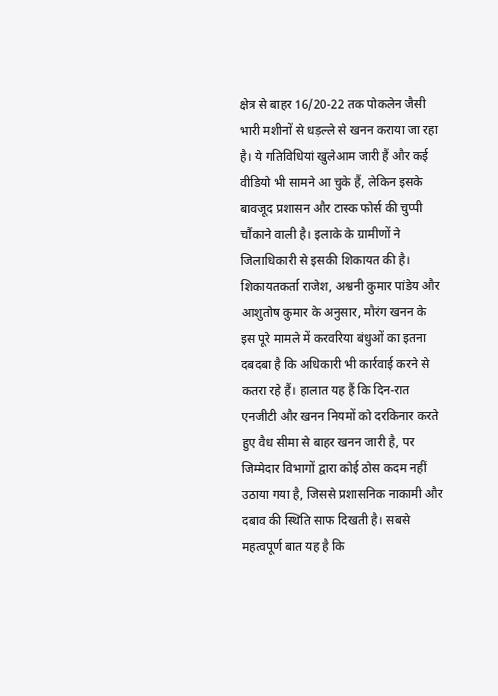क्षेत्र से बाहर 16/20-22 तक पोकलेन जैसी भारी मशीनों से धड़ल्ले से खनन कराया जा रहा है। ये गतिविधियां खुलेआम जारी हैं और कई वीडियो भी सामने आ चुके हैं, लेकिन इसके बावजूद प्रशासन और टास्क फोर्स की चुप्पी चौंकाने वाली है। इलाके के ग्रामीणों ने जिलाधिकारी से इसकी शिकायत की है। शिकायतकर्ता राजेश, अश्वनी कुमार पांडेय और आशुतोष कुमार के अनुसार, मौरंग खनन के इस पूरे मामले में करवरिया बंधुओं का इतना दबदबा है कि अधिकारी भी कार्रवाई करने से कतरा रहे हैं। हालात यह हैं कि दिन-रात एनजीटी और खनन नियमों को दरकिनार करते हुए वैध सीमा से बाहर खनन जारी है, पर जिम्मेदार विभागों द्वारा कोई ठोस कदम नहीं उठाया गया है, जिससे प्रशासनिक नाकामी और दबाव की स्थिति साफ दिखती है। सबसे महत्वपूर्ण बात यह है कि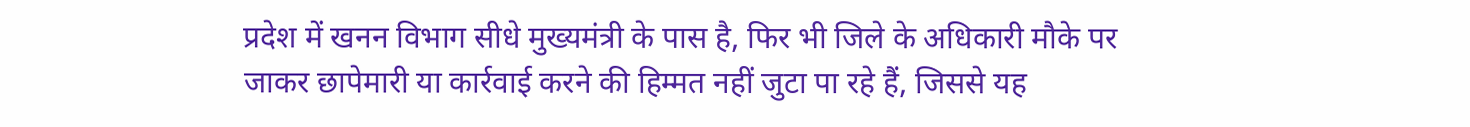प्रदेश में खनन विभाग सीधे मुख्यमंत्री के पास है, फिर भी जिले के अधिकारी मौके पर जाकर छापेमारी या कार्रवाई करने की हिम्मत नहीं जुटा पा रहे हैं, जिससे यह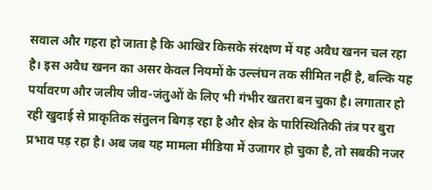सवाल और गहरा हो जाता है कि आखिर किसके संरक्षण में यह अवैध खनन चल रहा है। इस अवैध खनन का असर केवल नियमों के उल्लंघन तक सीमित नहीं है, बल्कि यह पर्यावरण और जलीय जीव-जंतुओं के लिए भी गंभीर खतरा बन चुका है। लगातार हो रही खुदाई से प्राकृतिक संतुलन बिगड़ रहा है और क्षेत्र के पारिस्थितिकी तंत्र पर बुरा प्रभाव पड़ रहा है। अब जब यह मामला मीडिया में उजागर हो चुका है, तो सबकी नजर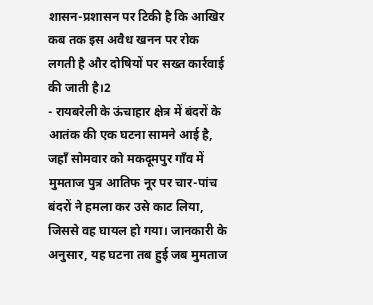शासन-प्रशासन पर टिकी है कि आखिर कब तक इस अवैध खनन पर रोक लगती है और दोषियों पर सख्त कार्रवाई की जाती है।2
- रायबरेली के ऊंचाहार क्षेत्र में बंदरों के आतंक की एक घटना सामने आई है, जहाँ सोमवार को मकदूमपुर गाँव में मुमताज पुत्र आतिफ नूर पर चार-पांच बंदरों ने हमला कर उसे काट लिया, जिससे वह घायल हो गया। जानकारी के अनुसार, यह घटना तब हुई जब मुमताज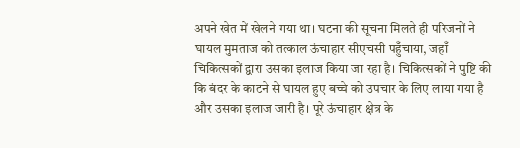अपने खेत में खेलने गया था। घटना की सूचना मिलते ही परिजनों ने घायल मुमताज को तत्काल ऊंचाहार सीएचसी पहुँचाया, जहाँ चिकित्सकों द्वारा उसका इलाज किया जा रहा है। चिकित्सकों ने पुष्टि की कि बंदर के काटने से घायल हुए बच्चे को उपचार के लिए लाया गया है और उसका इलाज जारी है। पूरे ऊंचाहार क्षेत्र के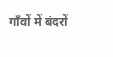गाँवों में बंदरों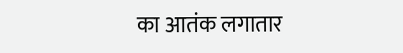का आतंक लगातार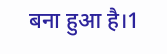बना हुआ है।1